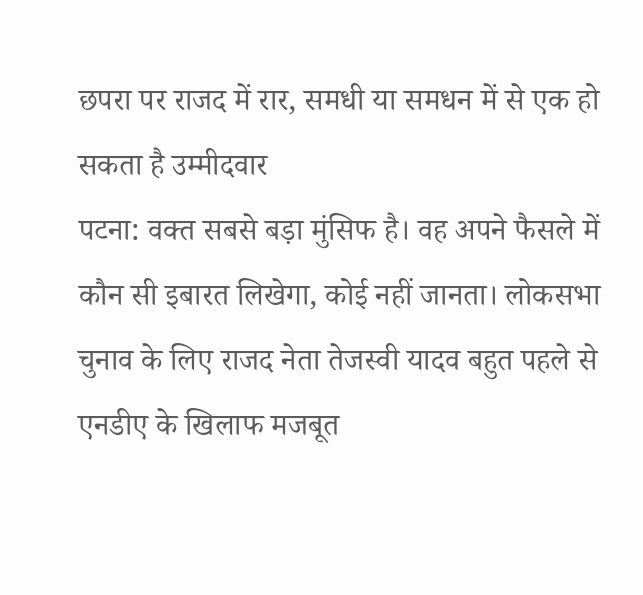छपरा पर राजद में रार, समधी या समधन में से एक हो सकता है उम्मीदवार
पटना: वक्त सबसे बड़ा मुंसिफ है। वह अपने फैसले में कौन सी इबारत लिखेगा, कोई नहीं जानता। लोकसभा चुनाव के लिए राजद नेता तेजस्वी यादव बहुत पहले से एनडीए के खिलाफ मजबूत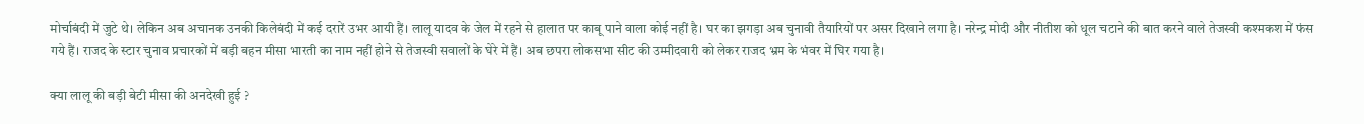मोर्चाबंदी में जुटे थे। लेकिन अब अचानक उनकी किलेबंदी में कई दरारें उभर आयी हैं। लालू यादव के जेल में रहने से हालात पर काबू पाने वाला कोई नहीं है। घर का झगड़ा अब चुनावी तैयारियों पर असर दिखाने लगा है। नरेन्द्र मोदी और नीतीश को धूल चटाने की बात करने वाले तेजस्वी कश्मकश में फंस गये हैं। राजद के स्टार चुनाव प्रचारकों में बड़ी बहन मीसा भारती का नाम नहीं होने से तेजस्वी सवालों के घेरे में हैं। अब छपरा लोकसभा सीट की उम्मीदवारी को लेकर राजद भ्रम के भंवर में घिर गया है।

क्या लालू की बड़ी बेटी मीसा की अनदेखी हुई ?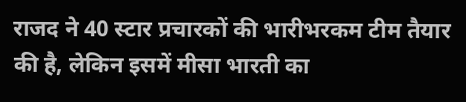राजद ने 40 स्टार प्रचारकों की भारीभरकम टीम तैयार की है, लेकिन इसमें मीसा भारती का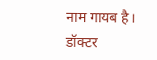नाम गायब है। डॉक्टर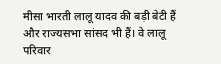मीसा भारती लालू यादव की बड़ी बेटी हैं और राज्यसभा सांसद भी हैं। वे लालू परिवार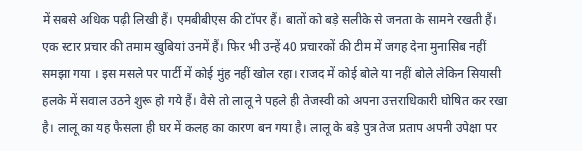में सबसे अधिक पढ़ी लिखी हैं। एमबीबीएस की टॉपर हैं। बातों को बड़े सलीके से जनता के सामने रखती हैं। एक स्टार प्रचार की तमाम खुबियां उनमें हैं। फिर भी उन्हें 40 प्रचारकों की टीम में जगह देना मुनासिब नहीं समझा गया । इस मसले पर पार्टी में कोई मुंह नहीं खोल रहा। राजद में कोई बोले या नहीं बोले लेकिन सियासी हलके में सवाल उठने शुरू हो गये हैं। वैसे तो लालू ने पहले ही तेजस्वी को अपना उत्तराधिकारी घोषित कर रखा है। लालू का यह फैसला ही घर में कलह का कारण बन गया है। लालू के बड़े पुत्र तेज प्रताप अपनी उपेक्षा पर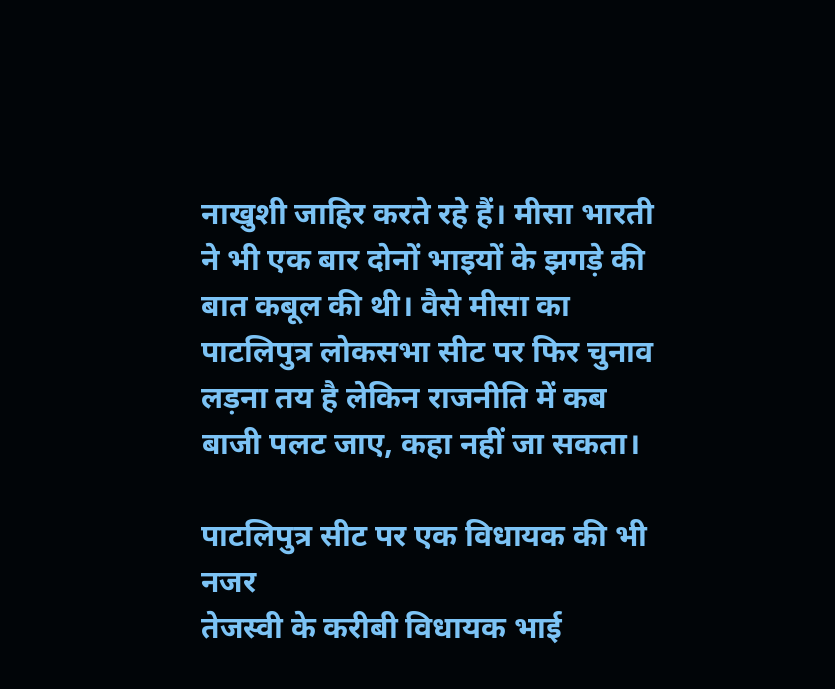नाखुशी जाहिर करते रहे हैं। मीसा भारती ने भी एक बार दोनों भाइयों के झगड़े की बात कबूल की थी। वैसे मीसा का पाटलिपुत्र लोकसभा सीट पर फिर चुनाव लड़ना तय है लेकिन राजनीति में कब बाजी पलट जाए, कहा नहीं जा सकता।

पाटलिपुत्र सीट पर एक विधायक की भी नजर
तेजस्वी के करीबी विधायक भाई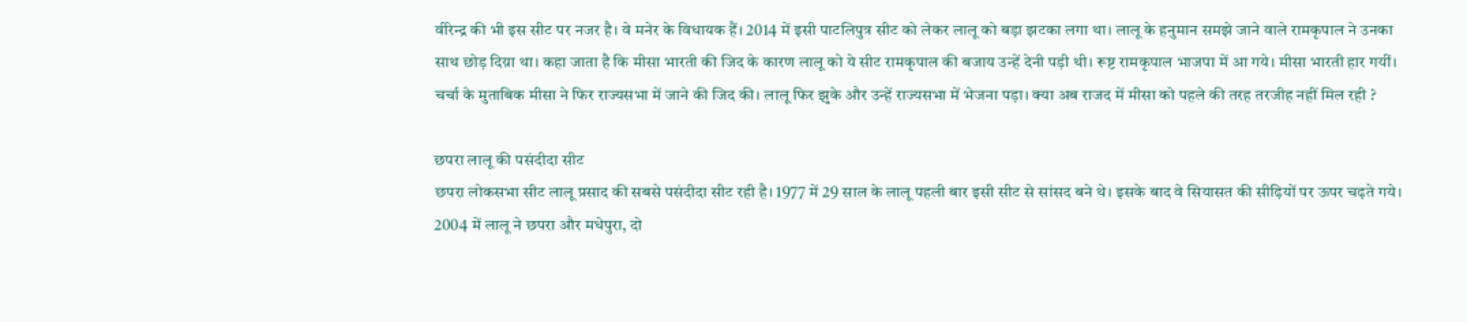वीरेन्द्र की भी इस सीट पर नजर है। वे मनेर के विधायक हैं। 2014 में इसी पाटलिपुत्र सीट को लेकर लालू को बड़ा झटका लगा था। लालू के हनुमान समझे जाने वाले रामकृपाल ने उनका साथ छोड़ दिय़ा था। कहा जाता है कि मीसा भारती की जिद के कारण लालू को ये सीट रामकृपाल की बजाय उन्हें देनी पड़ी थी। रूष्ट रामकृपाल भाजपा में आ गये। मीसा भारती हार गयीं। चर्चा के मुताबिक मीसा ने फिर राज्यसभा में जाने की जिद की। लालू फिर झुके और उन्हें राज्यसभा में भेजना पड़ा। क्या अब राजद में मीसा को पहले की तरह तरजीह नहीं मिल रही ?

छपरा लालू की पसंदीदा सीट
छपरा लोकसभा सीट लालू प्रसाद की सबसे पसंदीदा सीट रही है। 1977 में 29 साल के लालू पहली बार इसी सीट से सांसद बने थे। इसके बाद वे सियासत की सीढ़ियों पर ऊपर चढ़ते गये। 2004 में लालू ने छपरा और मधेपुरा, दो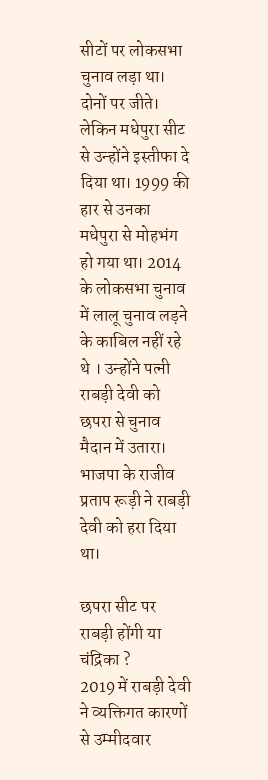सीटों पर लोकसभा चुनाव लड़ा था। दोनों पर जीते। लेकिन मधेपुरा सीट से उन्होंने इस्तीफा दे दिया था। 1999 की हार से उनका मधेपुरा से मोहभंग हो गया था। 2014 के लोकसभा चुनाव में लालू चुनाव लड़ने के काबिल नहीं रहे थे । उन्होंने पत्नी राबड़ी देवी को छपरा से चुनाव मैदान में उतारा। भाजपा के राजीव प्रताप रूड़ी ने राबड़ी देवी को हरा दिया था।

छपरा सीट पर राबड़ी होंगी या चंद्रिका ?
2019 में राबड़ी देवी ने व्यक्तिगत कारणों से उम्मीदवार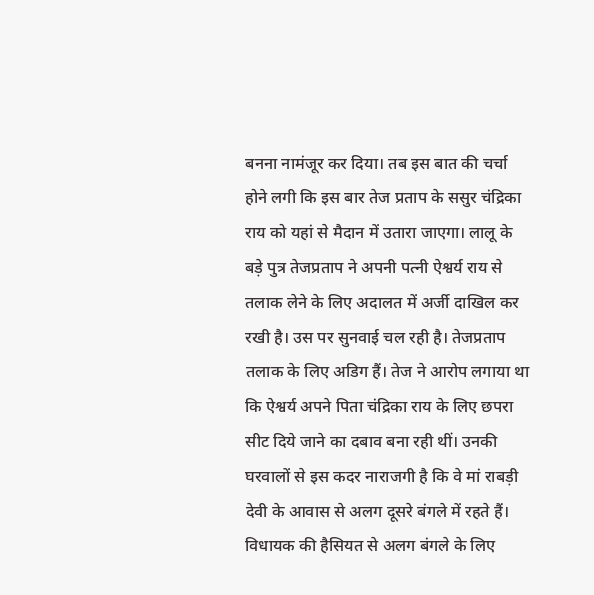बनना नामंजूर कर दिया। तब इस बात की चर्चा होने लगी कि इस बार तेज प्रताप के ससुर चंद्रिका राय को यहां से मैदान में उतारा जाएगा। लालू के बड़े पुत्र तेजप्रताप ने अपनी पत्नी ऐश्वर्य राय से तलाक लेने के लिए अदालत में अर्जी दाखिल कर रखी है। उस पर सुनवाई चल रही है। तेजप्रताप तलाक के लिए अडिग हैं। तेज ने आरोप लगाया था कि ऐश्वर्य अपने पिता चंद्रिका राय के लिए छपरा सीट दिये जाने का दबाव बना रही थीं। उनकी घरवालों से इस कदर नाराजगी है कि वे मां राबड़ी देवी के आवास से अलग दूसरे बंगले में रहते हैं। विधायक की हैसियत से अलग बंगले के लिए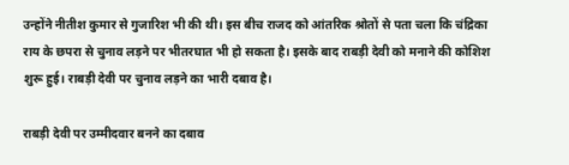उन्होंने नीतीश कुमार से गुजारिश भी की थी। इस बीच राजद को आंतरिक श्रोतों से पता चला कि चंद्रिका राय के छपरा से चुनाव लड़ने पर भीतरघात भी हो सकता है। इसके बाद राबड़ी देवी को मनाने की कोशिश शुरू हुई। राबड़ी देवी पर चुनाव लड़ने का भारी दबाव है।

राबड़ी देवी पर उम्मीदवार बनने का दबाव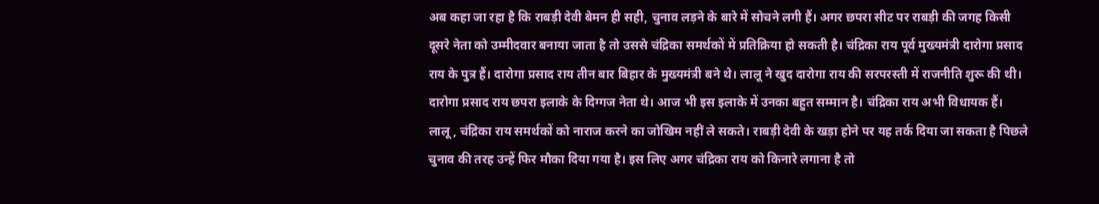अब कहा जा रहा है कि राबड़ी देवी बेमन ही सही, चुनाव लड़ने के बारे में सोचने लगी हैं। अगर छपरा सीट पर राबड़ी की जगह किसी दूसरे नेता को उम्मीदवार बनाया जाता है तो उससे चंद्रिका समर्थकों में प्रतिक्रिया हो सकती है। चंद्रिका राय पूर्व मुख्यमंत्री दारोगा प्रसाद राय के पुत्र हैं। दारोगा प्रसाद राय तीन बार बिहार के मुख्यमंत्री बने थे। लालू ने खुद दारोगा राय की सरपरस्ती में राजनीति शुरू की थी। दारोगा प्रसाद राय छपरा इलाके के दिग्गज नेता थे। आज भी इस इलाके में उनका बहुत सम्मान है। चंद्रिका राय अभी विधायक हैं। लालू, चंद्रिका राय समर्थकों को नाराज करने का जोखिम नहीं ले सकते। राबड़ी देवी के खड़ा होने पर यह तर्क दिया जा सकता है पिछले चुनाव की तरह उन्हें फिर मौका दिया गया है। इस लिए अगर चंद्रिका राय को किनारे लगाना है तो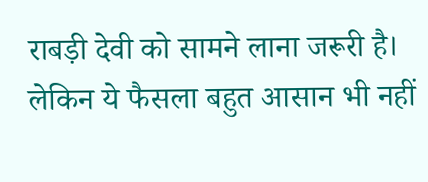राबड़ी देवी को सामने लाना जरूरी है। लेकिन ये फैसला बहुत आसान भी नहीं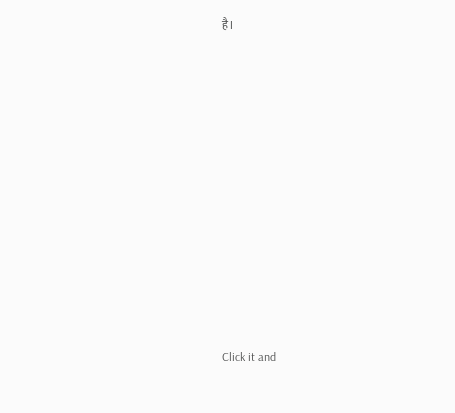है।












Click it and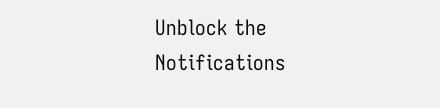Unblock the Notifications